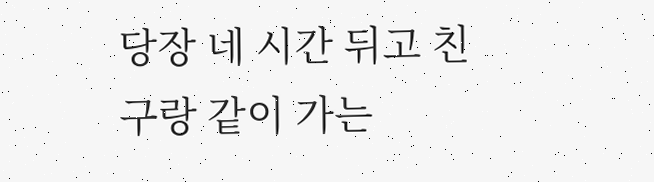당장 네 시간 뒤고 친구랑 같이 가는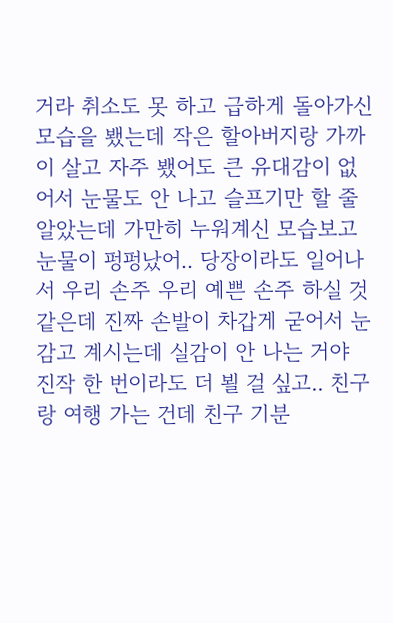거라 취소도 못 하고 급하게 돌아가신 모습을 뵀는데 작은 할아버지랑 가까이 살고 자주 뵀어도 큰 유대감이 없어서 눈물도 안 나고 슬프기만 할 줄 알았는데 가만히 누워계신 모습보고 눈물이 펑펑났어.. 당장이라도 일어나서 우리 손주 우리 예쁜 손주 하실 것 같은데 진짜 손발이 차갑게 굳어서 눈 감고 계시는데 실감이 안 나는 거야 진작 한 번이라도 더 뵐 걸 싶고.. 친구랑 여행 가는 건데 친구 기분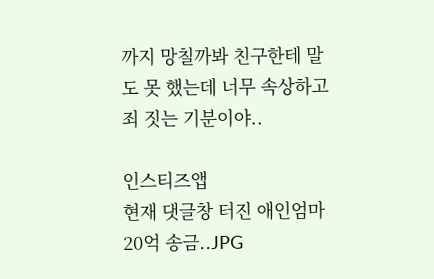까지 망칠까봐 친구한테 말도 못 했는데 너무 속상하고 죄 짓는 기분이야..

인스티즈앱
현재 댓글창 터진 애인엄마 20억 송금..JPG